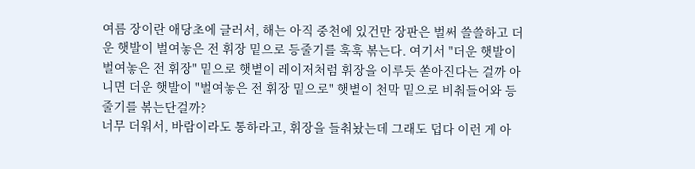여름 장이란 애당초에 글러서, 해는 아직 중천에 있건만 장판은 벌써 쓸쓸하고 더운 햇발이 벌여놓은 전 휘장 밑으로 등줄기를 훅훅 볶는다. 여기서 "더운 햇발이 벌여놓은 전 휘장" 밑으로 햇볕이 레이저처럼 휘장을 이루듯 쏟아진다는 걸까 아니면 더운 햇발이 "벌여놓은 전 휘장 밑으로" 햇볕이 천막 밑으로 비춰들어와 등줄기를 볶는단걸까?
너무 더워서, 바람이라도 통하라고, 휘장을 들춰놨는데 그래도 덥다 이런 게 아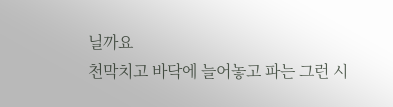닐까요
천막치고 바닥에 늘어놓고 파는 그런 시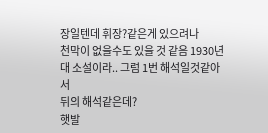장일텐데 휘장?같은게 있으려나
천막이 없을수도 있을 것 같음 1930년대 소설이라.. 그럼 1번 해석일것같아서
뒤의 해석같은데?
햇발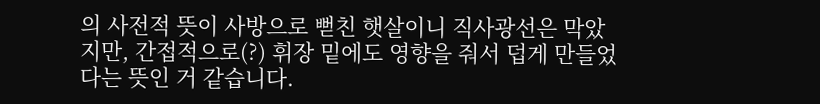의 사전적 뜻이 사방으로 뻗친 햇살이니 직사광선은 막았지만, 간접적으로(?) 휘장 밑에도 영향을 줘서 덥게 만들었다는 뜻인 거 같습니다.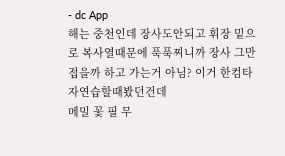- dc App
해는 중천인데 장사도안되고 휘장 밑으로 복사열때문에 푹푹찌니까 장사 그만 접을까 하고 가는거 아님? 이거 한컴타자연습할때봤던건데
메밀 꽃 필 무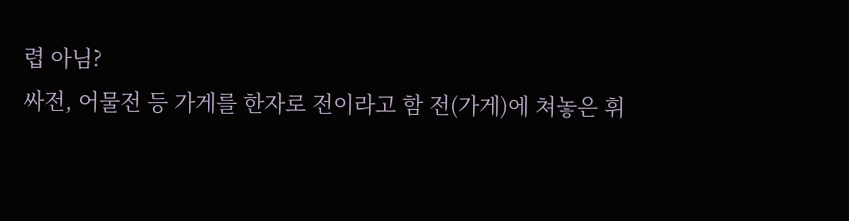렵 아님?
싸전, 어물전 등 가게를 한자로 전이라고 함 전(가게)에 쳐놓은 휘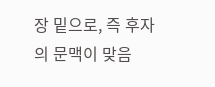장 밑으로, 즉 후자의 문맥이 맞음